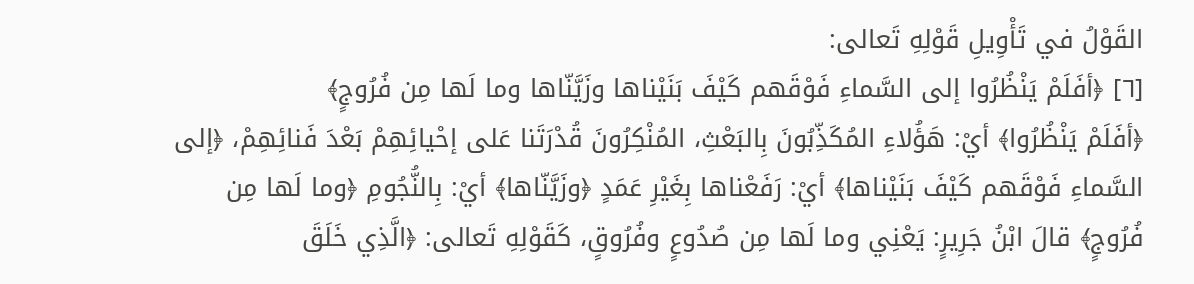القَوْلُ في تَأْوِيلِ قَوْلِهِ تَعالى:
[٦] ﴿أفَلَمْ يَنْظُرُوا إلى السَّماءِ فَوْقَهم كَيْفَ بَنَيْناها وزَيَّنّاها وما لَها مِن فُرُوجٍ﴾
﴿أفَلَمْ يَنْظُرُوا﴾ أيْ: هَؤُلاءِ المُكَذِّبُونَ بِالبَعْثِ، المُنْكِرُونَ قُدْرَتَنا عَلى إحْيائِهِمْ بَعْدَ فَنائِهِمْ، ﴿إلى السَّماءِ فَوْقَهم كَيْفَ بَنَيْناها﴾ أيْ: رَفَعْناها بِغَيْرِ عَمَدٍ ﴿وزَيَّنّاها﴾ أيْ: بِالنُّجُومِ ﴿وما لَها مِن فُرُوجٍ﴾ قالَ ابْنُ جَرِيرٍ: يَعْنِي وما لَها مِن صُدُوعٍ وفُرُوقٍ، كَقَوْلِهِ تَعالى: ﴿الَّذِي خَلَقَ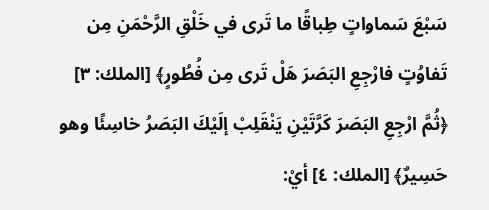سَبْعَ سَماواتٍ طِباقًا ما تَرى في خَلْقِ الرَّحْمَنِ مِن تَفاوُتٍ فارْجِعِ البَصَرَ هَلْ تَرى مِن فُطُورٍ﴾ [الملك: ٣] ﴿ثُمَّ ارْجِعِ البَصَرَ كَرَّتَيْنِ يَنْقَلِبْ إلَيْكَ البَصَرُ خاسِئًا وهو حَسِيرٌ﴾ [الملك: ٤] أيْ: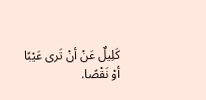كَلِيلٌ عَنْ أنْ تَرى عَيْبًا أوْ نَقْصًا.